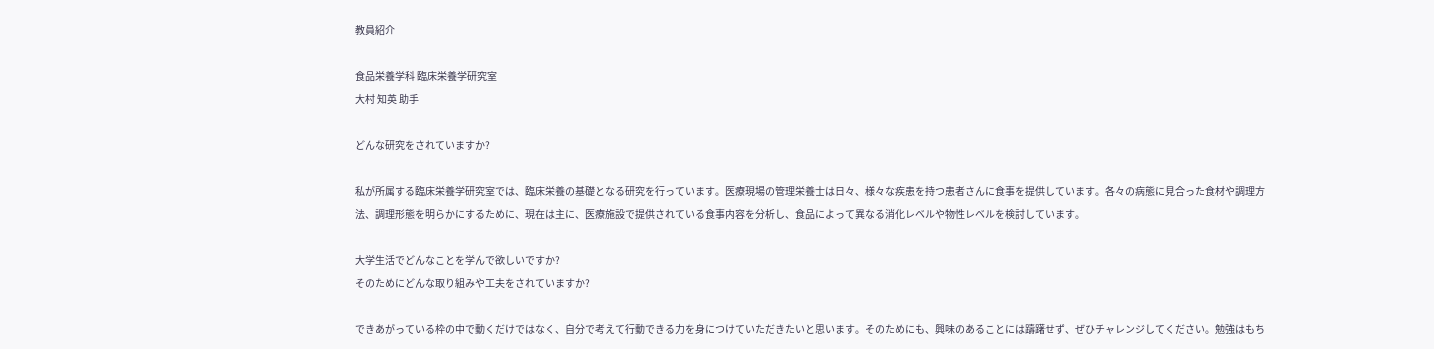教員紹介

食品栄養学科 臨床栄養学研究室
大村 知英 助手

どんな研究をされていますか?

私が所属する臨床栄養学研究室では、臨床栄養の基礎となる研究を行っています。医療現場の管理栄養士は日々、様々な疾患を持つ患者さんに食事を提供しています。各々の病態に見合った食材や調理方法、調理形態を明らかにするために、現在は主に、医療施設で提供されている食事内容を分析し、食品によって異なる消化レベルや物性レベルを検討しています。

大学生活でどんなことを学んで欲しいですか?
そのためにどんな取り組みや工夫をされていますか?

できあがっている枠の中で動くだけではなく、自分で考えて行動できる力を身につけていただきたいと思います。そのためにも、興味のあることには躊躇せず、ぜひチャレンジしてください。勉強はもち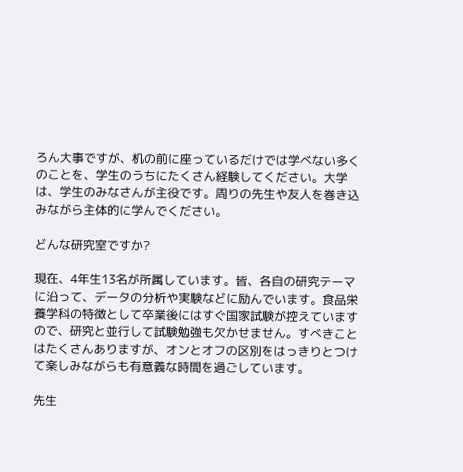ろん大事ですが、机の前に座っているだけでは学べない多くのことを、学生のうちにたくさん経験してください。大学は、学生のみなさんが主役です。周りの先生や友人を巻き込みながら主体的に学んでください。

どんな研究室ですか?

現在、4年生13名が所属しています。皆、各自の研究テーマに沿って、データの分析や実験などに励んでいます。食品栄養学科の特徴として卒業後にはすぐ国家試験が控えていますので、研究と並行して試験勉強も欠かせません。すべきことはたくさんありますが、オンとオフの区別をはっきりとつけて楽しみながらも有意義な時間を過ごしています。

先生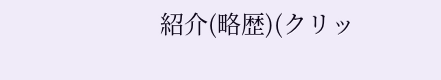紹介(略歴)(クリッ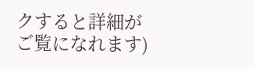クすると詳細がご覧になれます)